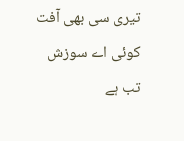تیری سی بھی آفت کوئی اے سوزش تب ہے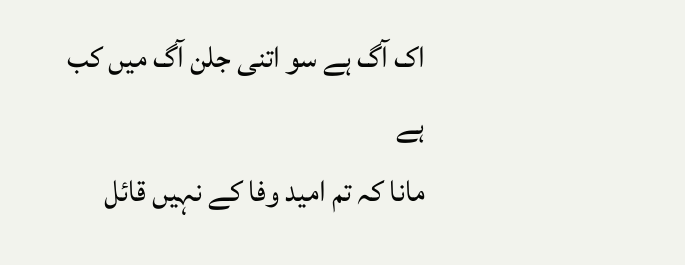اک آگ ہے سو اتنی جلن آگ میں کب ہے
مانا کہ تم امید وفا کے نہیں قائل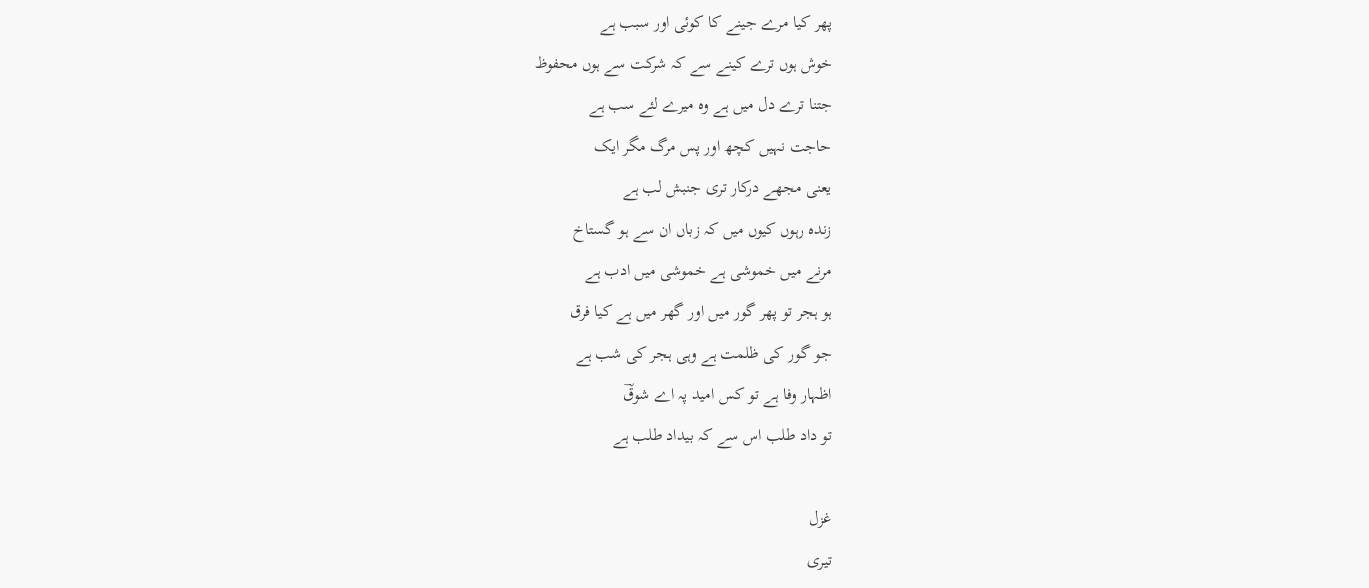پھر کیا مرے جینے کا کوئی اور سبب ہے
خوش ہوں ترے کینے سے کہ شرکت سے ہوں محفوظ
جتنا ترے دل میں ہے وہ میرے لئے سب ہے
حاجت نہیں کچھ اور پس مرگ مگر ایک
یعنی مجھے درکار تری جنبش لب ہے
زندہ رہوں کیوں میں کہ زباں ان سے ہو گستاخ
مرنے میں خموشی ہے خموشی میں ادب ہے
ہو ہجر تو پھر گور میں اور گھر میں ہے کیا فرق
جو گور کی ظلمت ہے وہی ہجر کی شب ہے
اظہار وفا ہے تو کس امید پہ اے شوقؔ
تو داد طلب اس سے کہ بیداد طلب ہے

غزل
تیری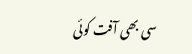سی بھی آفت کوئی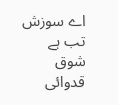اے سوزش تب ہے
شوق قدوائی